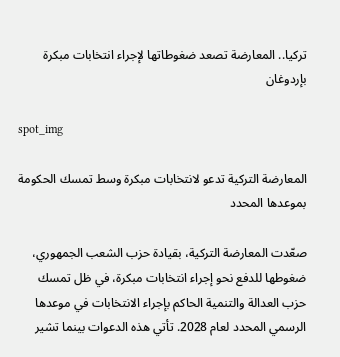تركيا.. المعارضة تصعد ضغوطاتها لإجراء انتخابات مبكرة بإردوغان

spot_img

المعارضة التركية تدعو لانتخابات مبكرة وسط تمسك الحكومة بموعدها المحدد

صعّدت المعارضة التركية، بقيادة حزب الشعب الجمهوري، ضغوطها للدفع نحو إجراء انتخابات مبكرة، في ظل تمسك حزب العدالة والتنمية الحاكم بإجراء الانتخابات في موعدها الرسمي المحدد لعام 2028. تأتي هذه الدعوات بينما تشير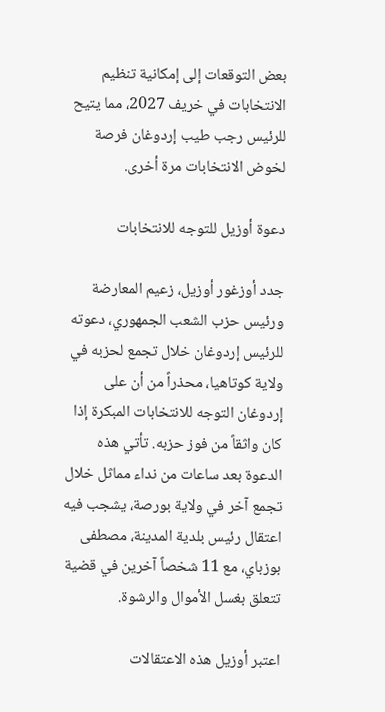بعض التوقعات إلى إمكانية تنظيم الانتخابات في خريف 2027، مما يتيح للرئيس رجب طيب إردوغان فرصة لخوض الانتخابات مرة أخرى.

دعوة أوزيل للتوجه للانتخابات

جدد أوزغور أوزيل، زعيم المعارضة ورئيس حزب الشعب الجمهوري، دعوته للرئيس إردوغان خلال تجمع لحزبه في ولاية كوتاهيا، محذراً من أن على إردوغان التوجه للانتخابات المبكرة إذا كان واثقاً من فوز حزبه. تأتي هذه الدعوة بعد ساعات من نداء مماثل خلال تجمع آخر في ولاية بورصة، يشجب فيه اعتقال رئيس بلدية المدينة، مصطفى بوزباي، مع 11 شخصاً آخرين في قضية تتعلق بغسل الأموال والرشوة.

اعتبر أوزيل هذه الاعتقالات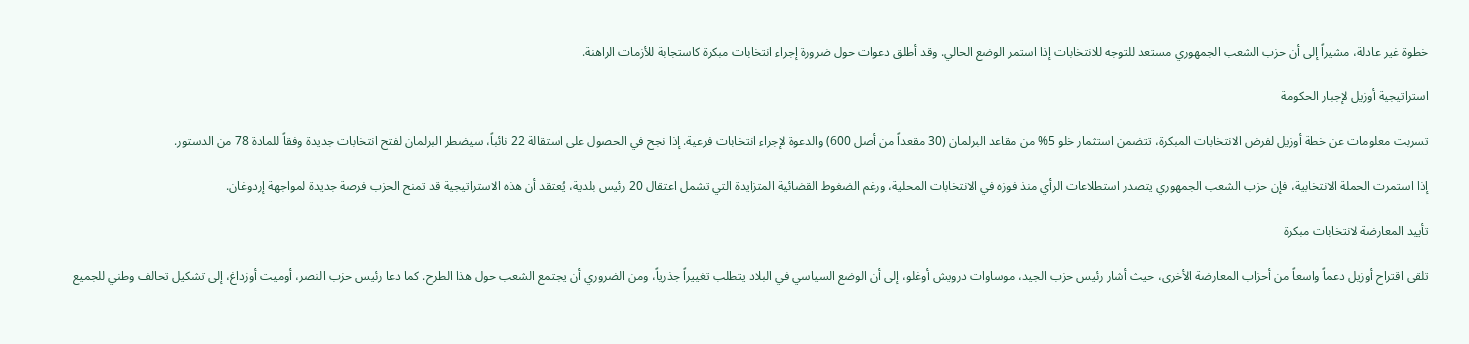خطوة غير عادلة، مشيراً إلى أن حزب الشعب الجمهوري مستعد للتوجه للانتخابات إذا استمر الوضع الحالي. وقد أطلق دعوات حول ضرورة إجراء انتخابات مبكرة كاستجابة للأزمات الراهنة.

استراتيجية أوزيل لإجبار الحكومة

تسربت معلومات عن خطة أوزيل لفرض الانتخابات المبكرة، تتضمن استثمار خلو 5% من مقاعد البرلمان (30 مقعداً من أصل 600) والدعوة لإجراء انتخابات فرعية. إذا نجح في الحصول على استقالة 22 نائباً، سيضطر البرلمان لفتح انتخابات جديدة وفقاً للمادة 78 من الدستور.

إذا استمرت الحملة الانتخابية، فإن حزب الشعب الجمهوري يتصدر استطلاعات الرأي منذ فوزه في الانتخابات المحلية، ورغم الضغوط القضائية المتزايدة التي تشمل اعتقال 20 رئيس بلدية، يُعتقد أن هذه الاستراتيجية قد تمنح الحزب فرصة جديدة لمواجهة إردوغان.

تأييد المعارضة لانتخابات مبكرة

تلقى اقتراح أوزيل دعماً واسعاً من أحزاب المعارضة الأخرى، حيث أشار رئيس حزب الجيد، موساوات درويش أوغلو، إلى أن الوضع السياسي في البلاد يتطلب تغييراً جذرياً، ومن الضروري أن يجتمع الشعب حول هذا الطرح. كما دعا رئيس حزب النصر، أوميت أوزداغ، إلى تشكيل تحالف وطني للجميع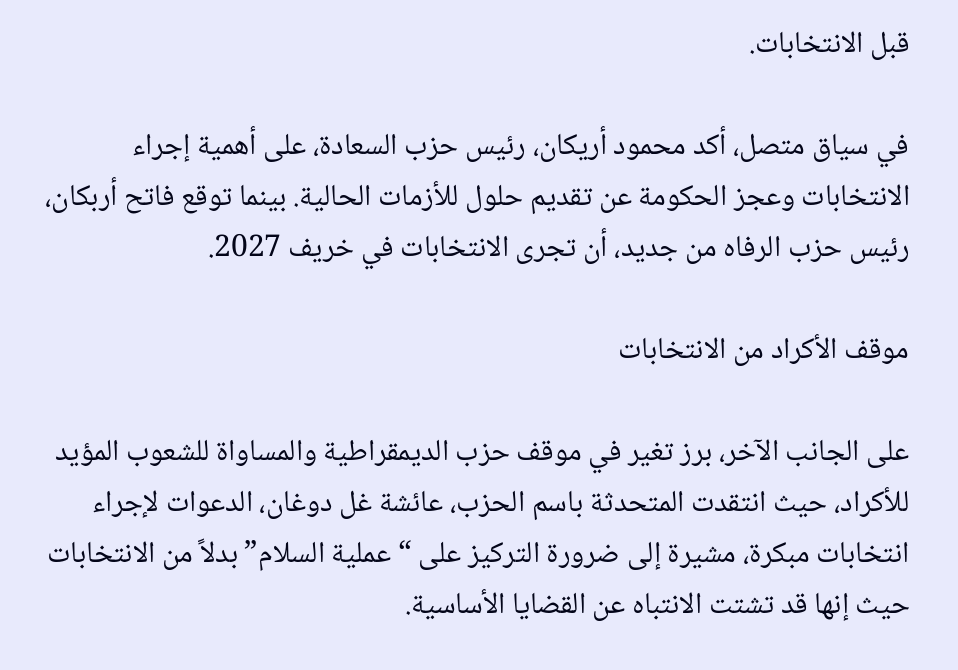قبل الانتخابات.

في سياق متصل، أكد محمود أريكان، رئيس حزب السعادة، على أهمية إجراء الانتخابات وعجز الحكومة عن تقديم حلول للأزمات الحالية. بينما توقع فاتح أربكان، رئيس حزب الرفاه من جديد، أن تجرى الانتخابات في خريف 2027.

موقف الأكراد من الانتخابات

على الجانب الآخر، برز تغير في موقف حزب الديمقراطية والمساواة للشعوب المؤيد للأكراد، حيث انتقدت المتحدثة باسم الحزب، عائشة غل دوغان، الدعوات لإجراء انتخابات مبكرة، مشيرة إلى ضرورة التركيز على “عملية السلام” بدلاً من الانتخابات حيث إنها قد تشتت الانتباه عن القضايا الأساسية.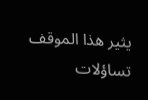يثير هذا الموقف تساؤلات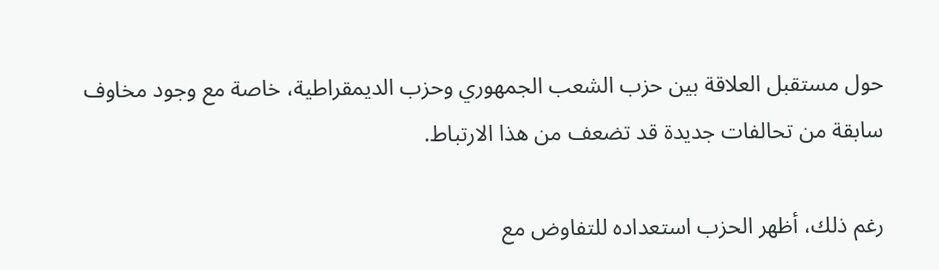حول مستقبل العلاقة بين حزب الشعب الجمهوري وحزب الديمقراطية، خاصة مع وجود مخاوف سابقة من تحالفات جديدة قد تضعف من هذا الارتباط.

رغم ذلك، أظهر الحزب استعداده للتفاوض مع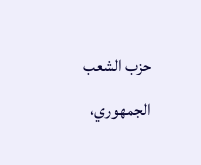حزب الشعب الجمهوري،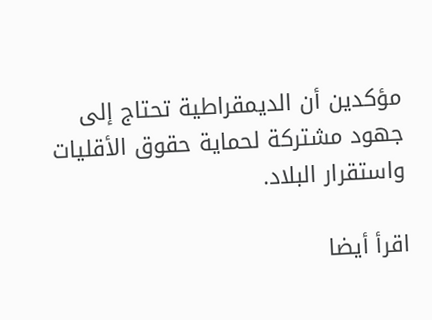مؤكدين أن الديمقراطية تحتاج إلى جهود مشتركة لحماية حقوق الأقليات واستقرار البلاد.

اقرأ أيضا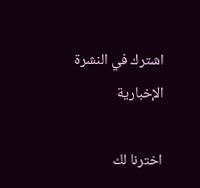اشترك في النشرة الإخبارية

اخترنا لك